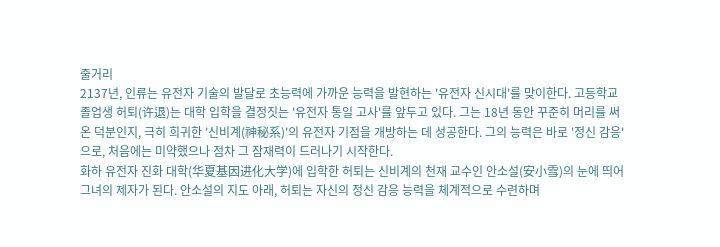줄거리
2137년, 인류는 유전자 기술의 발달로 초능력에 가까운 능력을 발현하는 '유전자 신시대'를 맞이한다. 고등학교 졸업생 허퇴(许退)는 대학 입학을 결정짓는 '유전자 통일 고사'를 앞두고 있다. 그는 18년 동안 꾸준히 머리를 써온 덕분인지, 극히 희귀한 '신비계(神秘系)'의 유전자 기점을 개방하는 데 성공한다. 그의 능력은 바로 '정신 감응'으로, 처음에는 미약했으나 점차 그 잠재력이 드러나기 시작한다.
화하 유전자 진화 대학(华夏基因进化大学)에 입학한 허퇴는 신비계의 천재 교수인 안소설(安小雪)의 눈에 띄어 그녀의 제자가 된다. 안소설의 지도 아래, 허퇴는 자신의 정신 감응 능력을 체계적으로 수련하며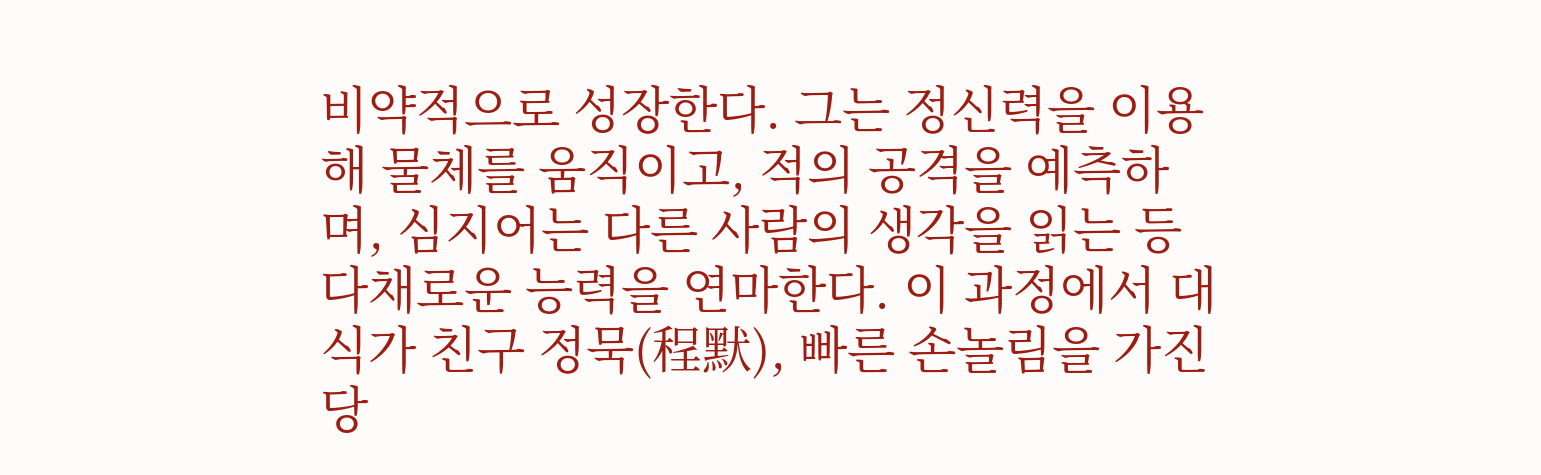비약적으로 성장한다. 그는 정신력을 이용해 물체를 움직이고, 적의 공격을 예측하며, 심지어는 다른 사람의 생각을 읽는 등 다채로운 능력을 연마한다. 이 과정에서 대식가 친구 정묵(程默), 빠른 손놀림을 가진 당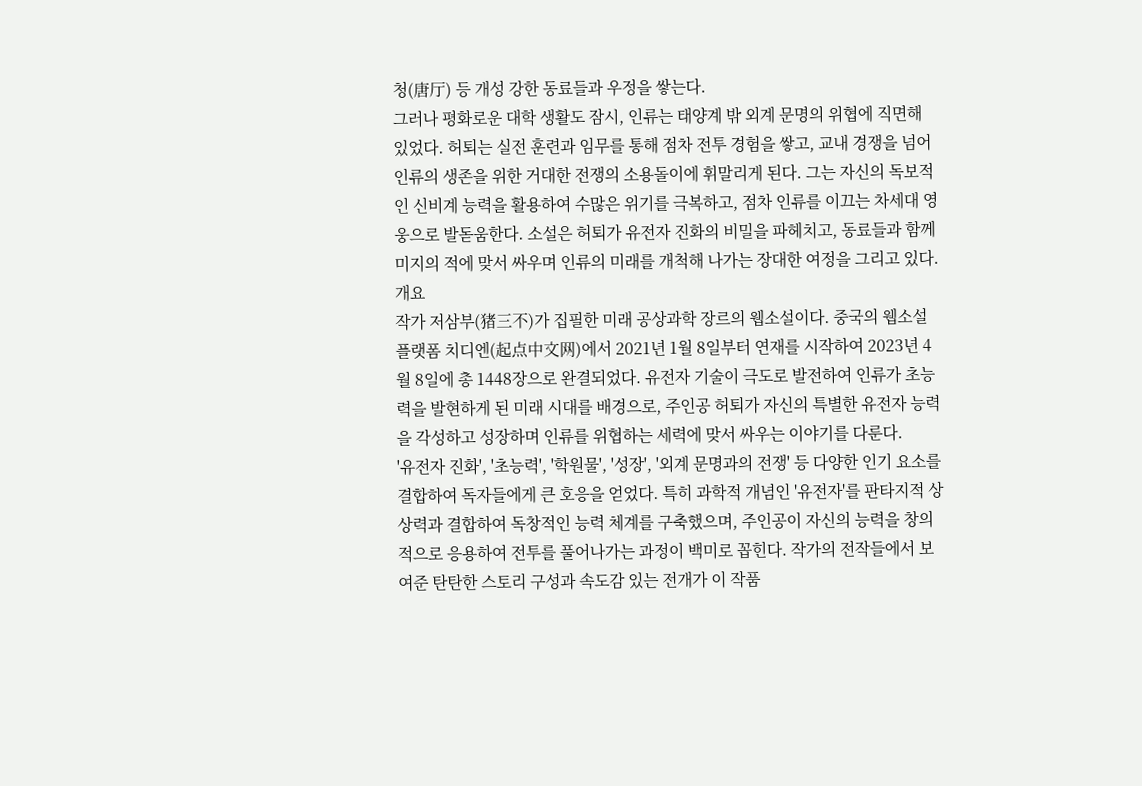청(唐厅) 등 개성 강한 동료들과 우정을 쌓는다.
그러나 평화로운 대학 생활도 잠시, 인류는 태양계 밖 외계 문명의 위협에 직면해 있었다. 허퇴는 실전 훈련과 임무를 통해 점차 전투 경험을 쌓고, 교내 경쟁을 넘어 인류의 생존을 위한 거대한 전쟁의 소용돌이에 휘말리게 된다. 그는 자신의 독보적인 신비계 능력을 활용하여 수많은 위기를 극복하고, 점차 인류를 이끄는 차세대 영웅으로 발돋움한다. 소설은 허퇴가 유전자 진화의 비밀을 파헤치고, 동료들과 함께 미지의 적에 맞서 싸우며 인류의 미래를 개척해 나가는 장대한 여정을 그리고 있다.
개요
작가 저삼부(猪三不)가 집필한 미래 공상과학 장르의 웹소설이다. 중국의 웹소설 플랫폼 치디엔(起点中文网)에서 2021년 1월 8일부터 연재를 시작하여 2023년 4월 8일에 총 1448장으로 완결되었다. 유전자 기술이 극도로 발전하여 인류가 초능력을 발현하게 된 미래 시대를 배경으로, 주인공 허퇴가 자신의 특별한 유전자 능력을 각성하고 성장하며 인류를 위협하는 세력에 맞서 싸우는 이야기를 다룬다.
'유전자 진화', '초능력', '학원물', '성장', '외계 문명과의 전쟁' 등 다양한 인기 요소를 결합하여 독자들에게 큰 호응을 얻었다. 특히 과학적 개념인 '유전자'를 판타지적 상상력과 결합하여 독창적인 능력 체계를 구축했으며, 주인공이 자신의 능력을 창의적으로 응용하여 전투를 풀어나가는 과정이 백미로 꼽힌다. 작가의 전작들에서 보여준 탄탄한 스토리 구성과 속도감 있는 전개가 이 작품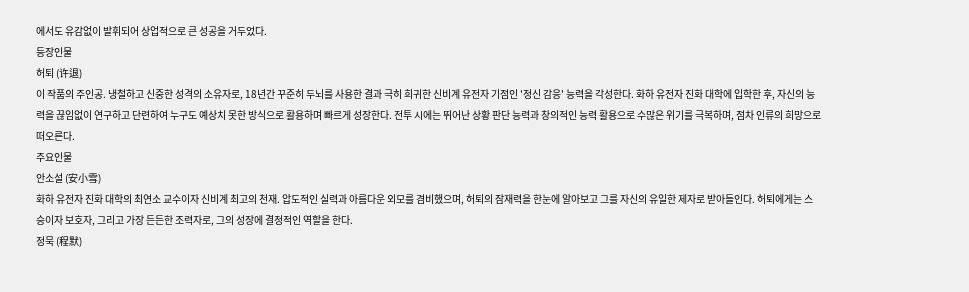에서도 유감없이 발휘되어 상업적으로 큰 성공을 거두었다.
등장인물
허퇴 (许退)
이 작품의 주인공. 냉철하고 신중한 성격의 소유자로, 18년간 꾸준히 두뇌를 사용한 결과 극히 희귀한 신비계 유전자 기점인 '정신 감응' 능력을 각성한다. 화하 유전자 진화 대학에 입학한 후, 자신의 능력을 끊임없이 연구하고 단련하여 누구도 예상치 못한 방식으로 활용하며 빠르게 성장한다. 전투 시에는 뛰어난 상황 판단 능력과 창의적인 능력 활용으로 수많은 위기를 극복하며, 점차 인류의 희망으로 떠오른다.
주요인물
안소설 (安小雪)
화하 유전자 진화 대학의 최연소 교수이자 신비계 최고의 천재. 압도적인 실력과 아름다운 외모를 겸비했으며, 허퇴의 잠재력을 한눈에 알아보고 그를 자신의 유일한 제자로 받아들인다. 허퇴에게는 스승이자 보호자, 그리고 가장 든든한 조력자로, 그의 성장에 결정적인 역할을 한다.
정묵 (程默)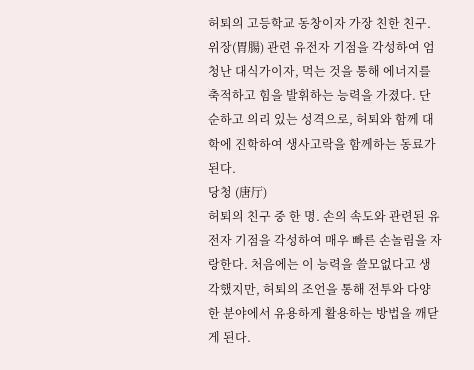허퇴의 고등학교 동창이자 가장 친한 친구. 위장(胃腸) 관련 유전자 기점을 각성하여 엄청난 대식가이자, 먹는 것을 통해 에너지를 축적하고 힘을 발휘하는 능력을 가졌다. 단순하고 의리 있는 성격으로, 허퇴와 함께 대학에 진학하여 생사고락을 함께하는 동료가 된다.
당청 (唐厅)
허퇴의 친구 중 한 명. 손의 속도와 관련된 유전자 기점을 각성하여 매우 빠른 손놀림을 자랑한다. 처음에는 이 능력을 쓸모없다고 생각했지만, 허퇴의 조언을 통해 전투와 다양한 분야에서 유용하게 활용하는 방법을 깨닫게 된다.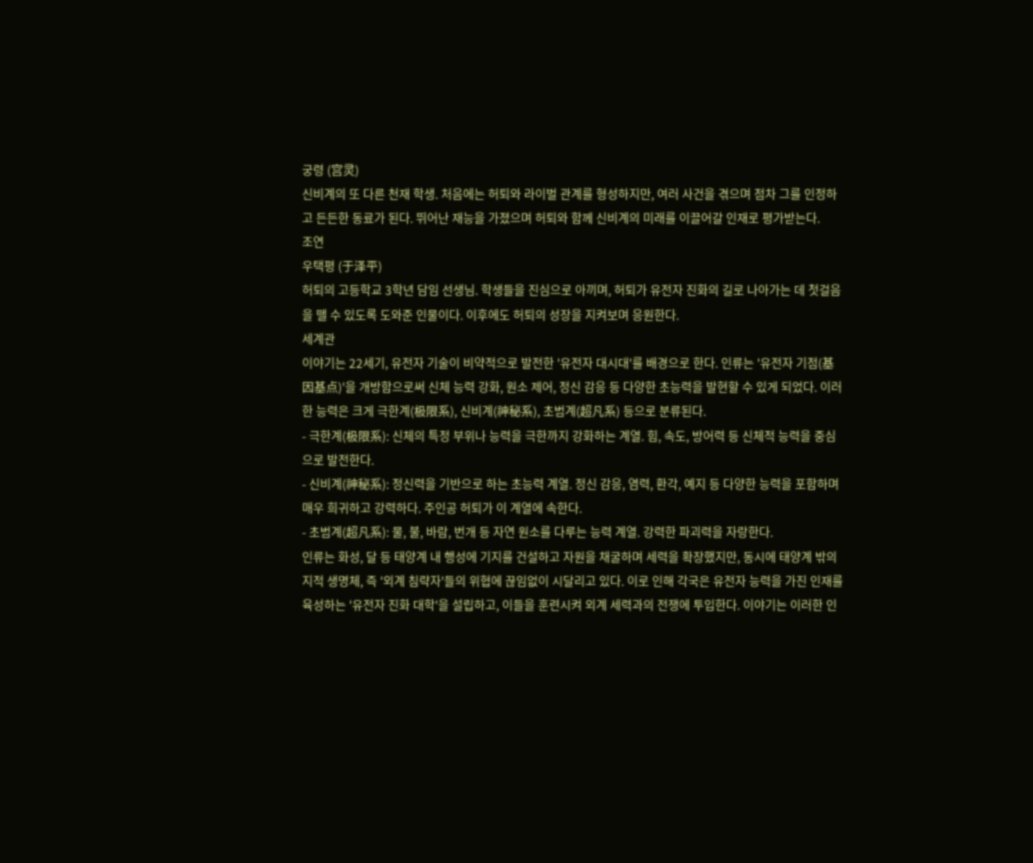궁령 (宫灵)
신비계의 또 다른 천재 학생. 처음에는 허퇴와 라이벌 관계를 형성하지만, 여러 사건을 겪으며 점차 그를 인정하고 든든한 동료가 된다. 뛰어난 재능을 가졌으며 허퇴와 함께 신비계의 미래를 이끌어갈 인재로 평가받는다.
조연
우택평 (于泽平)
허퇴의 고등학교 3학년 담임 선생님. 학생들을 진심으로 아끼며, 허퇴가 유전자 진화의 길로 나아가는 데 첫걸음을 뗄 수 있도록 도와준 인물이다. 이후에도 허퇴의 성장을 지켜보며 응원한다.
세계관
이야기는 22세기, 유전자 기술이 비약적으로 발전한 '유전자 대시대'를 배경으로 한다. 인류는 '유전자 기점(基因基点)'을 개방함으로써 신체 능력 강화, 원소 제어, 정신 감응 등 다양한 초능력을 발현할 수 있게 되었다. 이러한 능력은 크게 극한계(极限系), 신비계(神秘系), 초범계(超凡系) 등으로 분류된다.
- 극한계(极限系): 신체의 특정 부위나 능력을 극한까지 강화하는 계열. 힘, 속도, 방어력 등 신체적 능력을 중심으로 발전한다.
- 신비계(神秘系): 정신력을 기반으로 하는 초능력 계열. 정신 감응, 염력, 환각, 예지 등 다양한 능력을 포함하며 매우 희귀하고 강력하다. 주인공 허퇴가 이 계열에 속한다.
- 초범계(超凡系): 물, 불, 바람, 번개 등 자연 원소를 다루는 능력 계열. 강력한 파괴력을 자랑한다.
인류는 화성, 달 등 태양계 내 행성에 기지를 건설하고 자원을 채굴하며 세력을 확장했지만, 동시에 태양계 밖의 지적 생명체, 즉 '외계 침략자'들의 위협에 끊임없이 시달리고 있다. 이로 인해 각국은 유전자 능력을 가진 인재를 육성하는 '유전자 진화 대학'을 설립하고, 이들을 훈련시켜 외계 세력과의 전쟁에 투입한다. 이야기는 이러한 인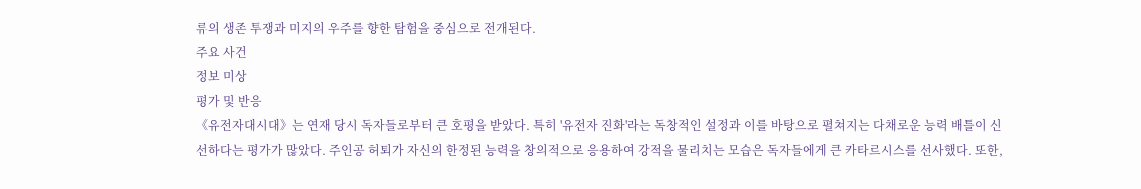류의 생존 투쟁과 미지의 우주를 향한 탐험을 중심으로 전개된다.
주요 사건
정보 미상
평가 및 반응
《유전자대시대》는 연재 당시 독자들로부터 큰 호평을 받았다. 특히 '유전자 진화'라는 독창적인 설정과 이를 바탕으로 펼쳐지는 다채로운 능력 배틀이 신선하다는 평가가 많았다. 주인공 허퇴가 자신의 한정된 능력을 창의적으로 응용하여 강적을 물리치는 모습은 독자들에게 큰 카타르시스를 선사했다. 또한,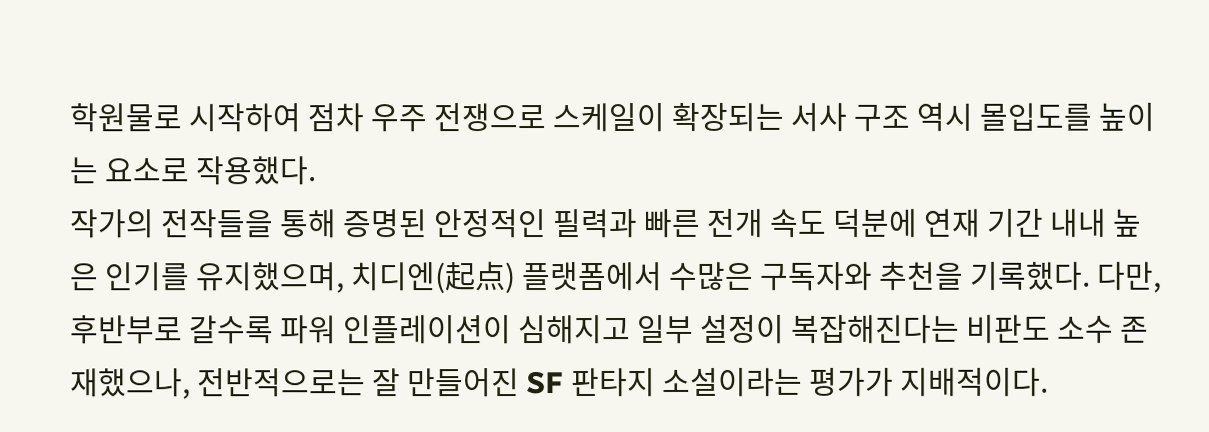학원물로 시작하여 점차 우주 전쟁으로 스케일이 확장되는 서사 구조 역시 몰입도를 높이는 요소로 작용했다.
작가의 전작들을 통해 증명된 안정적인 필력과 빠른 전개 속도 덕분에 연재 기간 내내 높은 인기를 유지했으며, 치디엔(起点) 플랫폼에서 수많은 구독자와 추천을 기록했다. 다만, 후반부로 갈수록 파워 인플레이션이 심해지고 일부 설정이 복잡해진다는 비판도 소수 존재했으나, 전반적으로는 잘 만들어진 SF 판타지 소설이라는 평가가 지배적이다.